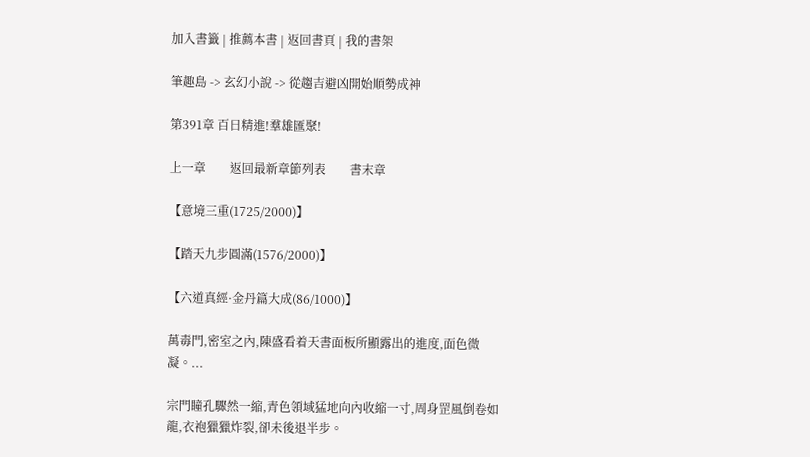加入書籤 | 推薦本書 | 返回書頁 | 我的書架

筆趣島 -> 玄幻小說 -> 從趨吉避凶開始順勢成神

第391章 百日精進!羣雄匯聚!

上一章        返回最新章節列表        書末章

【意境三重(1725/2000)】

【踏天九步圓滿(1576/2000)】

【六道真經·金丹篇大成(86/1000)】

萬毒門,密室之內,陳盛看着天書面板所顯露出的進度,面色微凝。...

宗門瞳孔驟然一縮,青色領域猛地向內收縮一寸,周身罡風倒卷如龍,衣袍獵獵炸裂,卻未後退半步。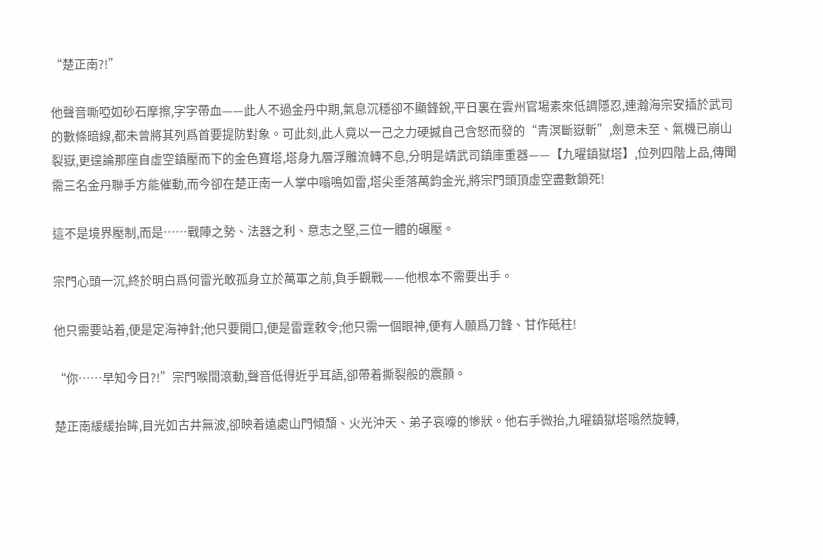“楚正南?!”

他聲音嘶啞如砂石摩擦,字字帶血——此人不過金丹中期,氣息沉穩卻不顯鋒銳,平日裏在雲州官場素來低調隱忍,連瀚海宗安插於武司的數條暗線,都未曾將其列爲首要提防對象。可此刻,此人竟以一己之力硬撼自己含怒而發的“青溟斷嶽斬”,劍意未至、氣機已崩山裂嶽,更遑論那座自虛空鎮壓而下的金色寶塔,塔身九層浮雕流轉不息,分明是靖武司鎮庫重器——【九曜鎮獄塔】,位列四階上品,傳聞需三名金丹聯手方能催動,而今卻在楚正南一人掌中嗡鳴如雷,塔尖垂落萬鈞金光,將宗門頭頂虛空盡數鎖死!

這不是境界壓制,而是……戰陣之勢、法器之利、意志之堅,三位一體的碾壓。

宗門心頭一沉,終於明白爲何雷光敢孤身立於萬軍之前,負手觀戰——他根本不需要出手。

他只需要站着,便是定海神針;他只要開口,便是雷霆敕令;他只需一個眼神,便有人願爲刀鋒、甘作砥柱!

“你……早知今日?!”宗門喉間滾動,聲音低得近乎耳語,卻帶着撕裂般的震顫。

楚正南緩緩抬眸,目光如古井無波,卻映着遠處山門傾頹、火光沖天、弟子哀嚎的慘狀。他右手微抬,九曜鎮獄塔嗡然旋轉,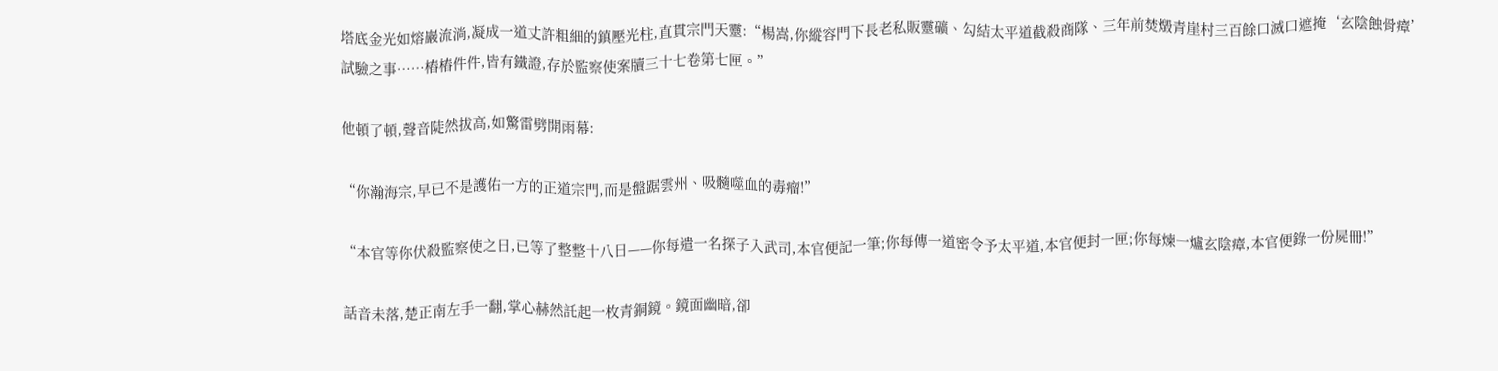塔底金光如熔巖流淌,凝成一道丈許粗細的鎮壓光柱,直貫宗門天靈:“楊嵩,你縱容門下長老私販靈礦、勾結太平道截殺商隊、三年前焚燬青崖村三百餘口滅口遮掩‘玄陰蝕骨瘴’試驗之事……樁樁件件,皆有鐵證,存於監察使案牘三十七卷第七匣。”

他頓了頓,聲音陡然拔高,如驚雷劈開雨幕:

“你瀚海宗,早已不是護佑一方的正道宗門,而是盤踞雲州、吸髓噬血的毒瘤!”

“本官等你伏殺監察使之日,已等了整整十八日——你每遣一名探子入武司,本官便記一筆;你每傳一道密令予太平道,本官便封一匣;你每煉一爐玄陰瘴,本官便錄一份屍冊!”

話音未落,楚正南左手一翻,掌心赫然託起一枚青銅鏡。鏡面幽暗,卻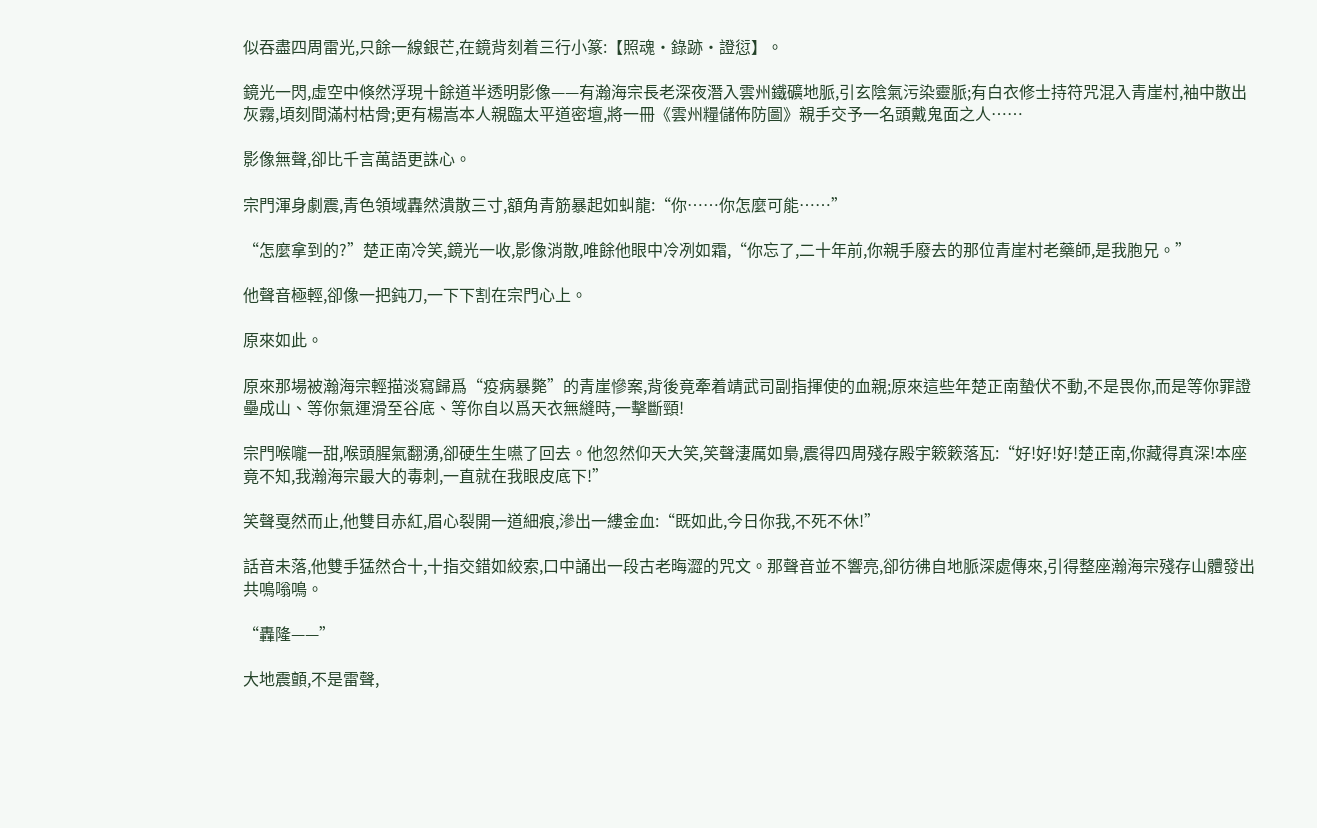似吞盡四周雷光,只餘一線銀芒,在鏡背刻着三行小篆:【照魂·錄跡·證愆】。

鏡光一閃,虛空中倏然浮現十餘道半透明影像——有瀚海宗長老深夜潛入雲州鐵礦地脈,引玄陰氣污染靈脈;有白衣修士持符咒混入青崖村,袖中散出灰霧,頃刻間滿村枯骨;更有楊嵩本人親臨太平道密壇,將一冊《雲州糧儲佈防圖》親手交予一名頭戴鬼面之人……

影像無聲,卻比千言萬語更誅心。

宗門渾身劇震,青色領域轟然潰散三寸,額角青筋暴起如虯龍:“你……你怎麼可能……”

“怎麼拿到的?”楚正南冷笑,鏡光一收,影像消散,唯餘他眼中冷冽如霜,“你忘了,二十年前,你親手廢去的那位青崖村老藥師,是我胞兄。”

他聲音極輕,卻像一把鈍刀,一下下割在宗門心上。

原來如此。

原來那場被瀚海宗輕描淡寫歸爲“疫病暴斃”的青崖慘案,背後竟牽着靖武司副指揮使的血親;原來這些年楚正南蟄伏不動,不是畏你,而是等你罪證壘成山、等你氣運滑至谷底、等你自以爲天衣無縫時,一擊斷頸!

宗門喉嚨一甜,喉頭腥氣翻湧,卻硬生生嚥了回去。他忽然仰天大笑,笑聲淒厲如梟,震得四周殘存殿宇簌簌落瓦:“好!好!好!楚正南,你藏得真深!本座竟不知,我瀚海宗最大的毒刺,一直就在我眼皮底下!”

笑聲戛然而止,他雙目赤紅,眉心裂開一道細痕,滲出一縷金血:“既如此,今日你我,不死不休!”

話音未落,他雙手猛然合十,十指交錯如絞索,口中誦出一段古老晦澀的咒文。那聲音並不響亮,卻彷彿自地脈深處傳來,引得整座瀚海宗殘存山體發出共鳴嗡鳴。

“轟隆——”

大地震顫,不是雷聲,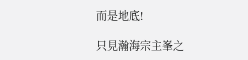而是地底!

只見瀚海宗主峯之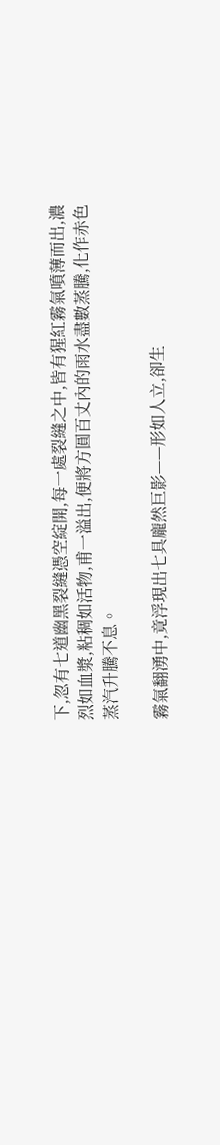下,忽有七道幽黑裂縫憑空綻開,每一處裂縫之中,皆有猩紅霧氣噴薄而出,濃烈如血漿,粘稠如活物,甫一溢出,便將方圓百丈內的雨水盡數蒸騰,化作赤色蒸汽升騰不息。

霧氣翻湧中,竟浮現出七具龐然巨影——形如人立,卻生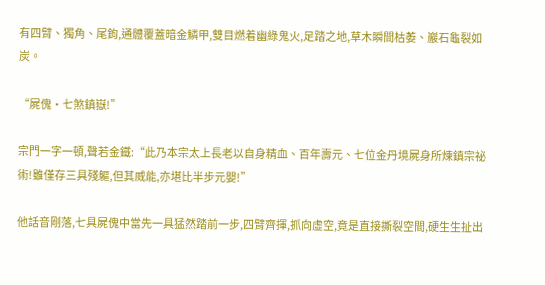有四臂、獨角、尾鉤,通體覆蓋暗金鱗甲,雙目燃着幽綠鬼火,足踏之地,草木瞬間枯萎、巖石龜裂如炭。

“屍傀·七煞鎮嶽!”

宗門一字一頓,聲若金鐵:“此乃本宗太上長老以自身精血、百年壽元、七位金丹境屍身所煉鎮宗祕術!雖僅存三具殘軀,但其威能,亦堪比半步元嬰!”

他話音剛落,七具屍傀中當先一具猛然踏前一步,四臂齊揮,抓向虛空,竟是直接撕裂空間,硬生生扯出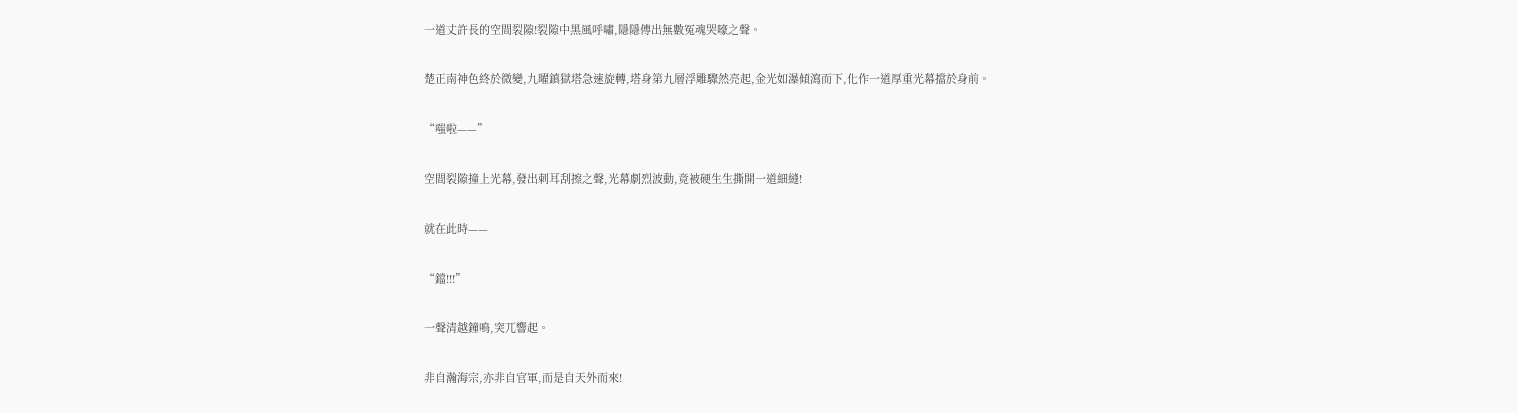一道丈許長的空間裂隙!裂隙中黑風呼嘯,隱隱傳出無數冤魂哭嚎之聲。

楚正南神色終於微變,九曜鎮獄塔急速旋轉,塔身第九層浮雕驟然亮起,金光如瀑傾瀉而下,化作一道厚重光幕擋於身前。

“嗤啦——”

空間裂隙撞上光幕,發出刺耳刮擦之聲,光幕劇烈波動,竟被硬生生撕開一道細縫!

就在此時——

“鐺!!!”

一聲清越鐘鳴,突兀響起。

非自瀚海宗,亦非自官軍,而是自天外而來!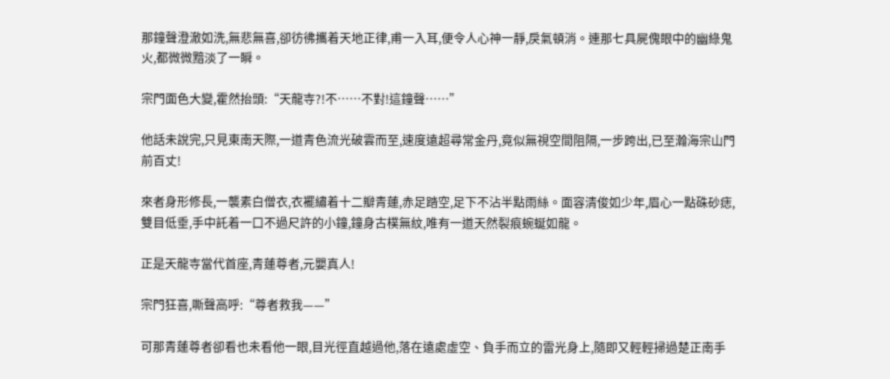那鐘聲澄澈如洗,無悲無喜,卻彷彿攜着天地正律,甫一入耳,便令人心神一靜,戾氣頓消。連那七具屍傀眼中的幽綠鬼火,都微微黯淡了一瞬。

宗門面色大變,霍然抬頭:“天龍寺?!不……不對!這鐘聲……”

他話未說完,只見東南天際,一道青色流光破雲而至,速度遠超尋常金丹,竟似無視空間阻隔,一步跨出,已至瀚海宗山門前百丈!

來者身形修長,一襲素白僧衣,衣襬繡着十二瓣青蓮,赤足踏空,足下不沾半點雨絲。面容清俊如少年,眉心一點硃砂痣,雙目低垂,手中託着一口不過尺許的小鐘,鐘身古樸無紋,唯有一道天然裂痕蜿蜒如龍。

正是天龍寺當代首座,青蓮尊者,元嬰真人!

宗門狂喜,嘶聲高呼:“尊者救我——”

可那青蓮尊者卻看也未看他一眼,目光徑直越過他,落在遠處虛空、負手而立的雷光身上,隨即又輕輕掃過楚正南手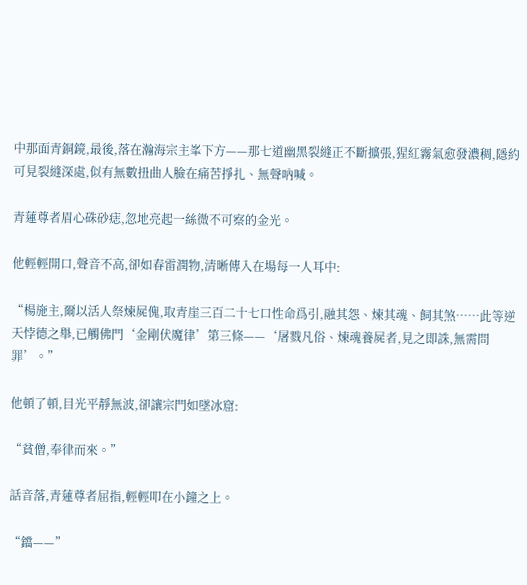中那面青銅鏡,最後,落在瀚海宗主峯下方——那七道幽黑裂縫正不斷擴張,猩紅霧氣愈發濃稠,隱約可見裂縫深處,似有無數扭曲人臉在痛苦掙扎、無聲吶喊。

青蓮尊者眉心硃砂痣,忽地亮起一絲微不可察的金光。

他輕輕開口,聲音不高,卻如春雷潤物,清晰傳入在場每一人耳中:

“楊施主,爾以活人祭煉屍傀,取青崖三百二十七口性命爲引,融其怨、煉其魂、飼其煞……此等逆天悖德之舉,已觸佛門‘金剛伏魔律’第三條——‘屠戮凡俗、煉魂養屍者,見之即誅,無需問罪’。”

他頓了頓,目光平靜無波,卻讓宗門如墜冰窟:

“貧僧,奉律而來。”

話音落,青蓮尊者屈指,輕輕叩在小鐘之上。

“鐺——”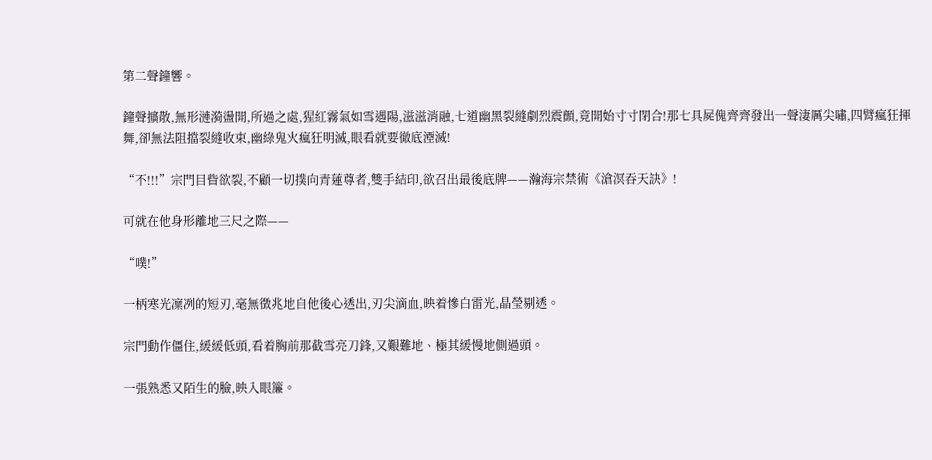第二聲鐘響。

鐘聲擴散,無形漣漪盪開,所過之處,猩紅霧氣如雪遇陽,滋滋消融,七道幽黑裂縫劇烈震顫,竟開始寸寸閉合!那七具屍傀齊齊發出一聲淒厲尖嘯,四臂瘋狂揮舞,卻無法阻擋裂縫收束,幽綠鬼火瘋狂明滅,眼看就要徹底湮滅!

“不!!!”宗門目眥欲裂,不顧一切撲向青蓮尊者,雙手結印,欲召出最後底牌——瀚海宗禁術《滄溟吞天訣》!

可就在他身形離地三尺之際——

“噗!”

一柄寒光凜冽的短刃,毫無徵兆地自他後心透出,刃尖滴血,映着慘白雷光,晶瑩剔透。

宗門動作僵住,緩緩低頭,看着胸前那截雪亮刀鋒,又艱難地、極其緩慢地側過頭。

一張熟悉又陌生的臉,映入眼簾。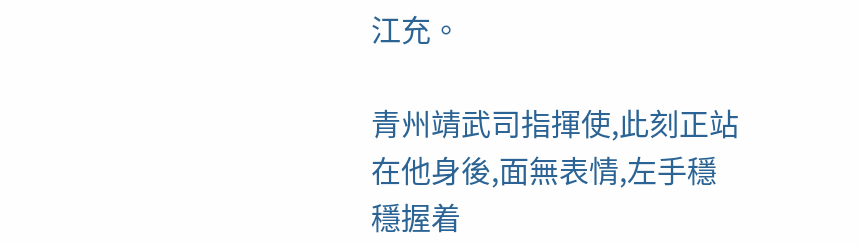江充。

青州靖武司指揮使,此刻正站在他身後,面無表情,左手穩穩握着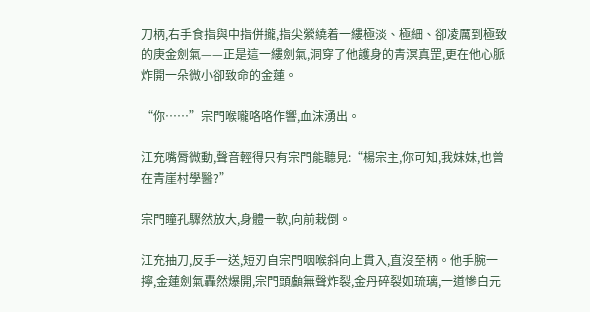刀柄,右手食指與中指併攏,指尖縈繞着一縷極淡、極細、卻凌厲到極致的庚金劍氣——正是這一縷劍氣,洞穿了他護身的青溟真罡,更在他心脈炸開一朵微小卻致命的金蓮。

“你……”宗門喉嚨咯咯作響,血沫湧出。

江充嘴脣微動,聲音輕得只有宗門能聽見:“楊宗主,你可知,我妹妹,也曾在青崖村學醫?”

宗門瞳孔驟然放大,身體一軟,向前栽倒。

江充抽刀,反手一送,短刃自宗門咽喉斜向上貫入,直沒至柄。他手腕一擰,金蓮劍氣轟然爆開,宗門頭顱無聲炸裂,金丹碎裂如琉璃,一道慘白元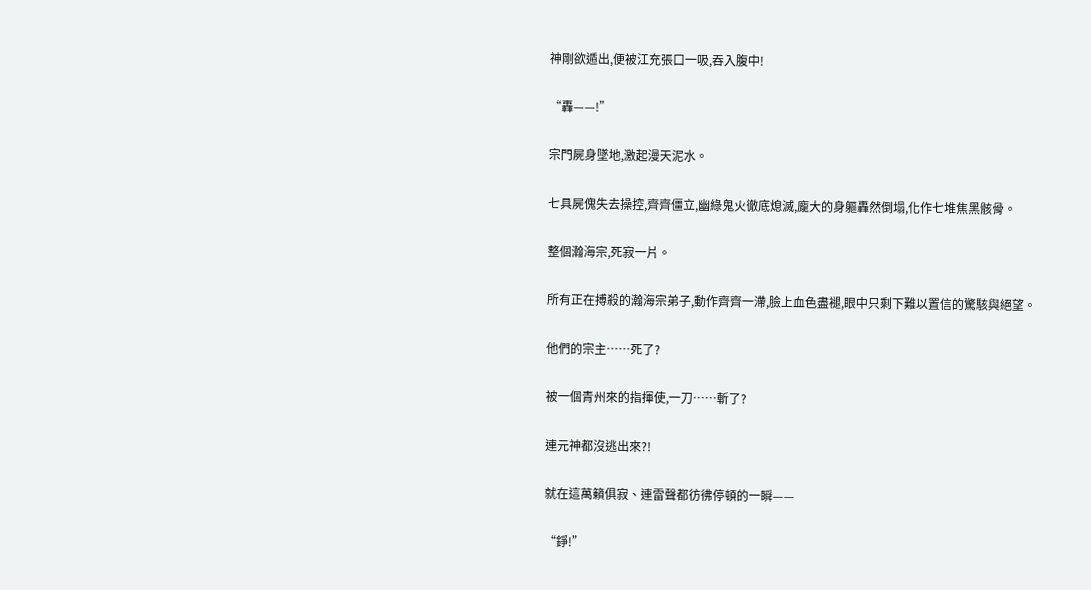神剛欲遁出,便被江充張口一吸,吞入腹中!

“轟——!”

宗門屍身墜地,激起漫天泥水。

七具屍傀失去操控,齊齊僵立,幽綠鬼火徹底熄滅,龐大的身軀轟然倒塌,化作七堆焦黑骸骨。

整個瀚海宗,死寂一片。

所有正在搏殺的瀚海宗弟子,動作齊齊一滯,臉上血色盡褪,眼中只剩下難以置信的驚駭與絕望。

他們的宗主……死了?

被一個青州來的指揮使,一刀……斬了?

連元神都沒逃出來?!

就在這萬籟俱寂、連雷聲都彷彿停頓的一瞬——

“錚!”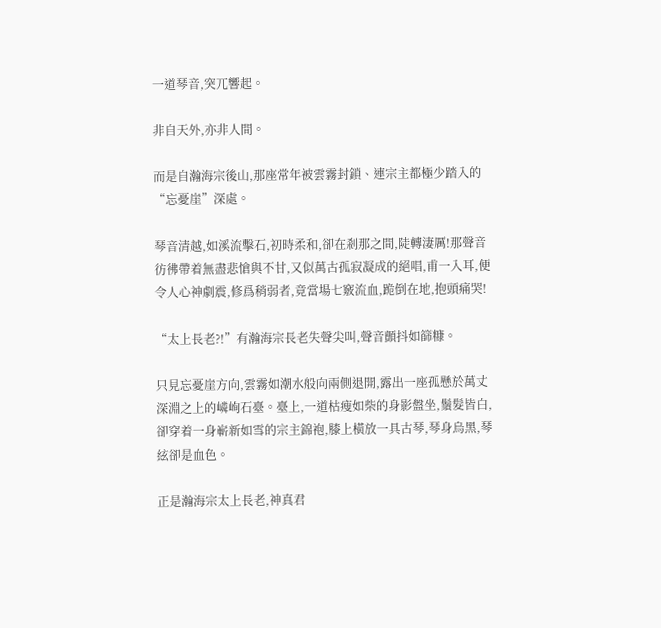一道琴音,突兀響起。

非自天外,亦非人間。

而是自瀚海宗後山,那座常年被雲霧封鎖、連宗主都極少踏入的“忘憂崖”深處。

琴音清越,如溪流擊石,初時柔和,卻在剎那之間,陡轉淒厲!那聲音彷彿帶着無盡悲愴與不甘,又似萬古孤寂凝成的絕唱,甫一入耳,便令人心神劇震,修爲稍弱者,竟當場七竅流血,跪倒在地,抱頭痛哭!

“太上長老?!”有瀚海宗長老失聲尖叫,聲音顫抖如篩糠。

只見忘憂崖方向,雲霧如潮水般向兩側退開,露出一座孤懸於萬丈深淵之上的嶙峋石臺。臺上,一道枯瘦如柴的身影盤坐,鬚髮皆白,卻穿着一身嶄新如雪的宗主錦袍,膝上橫放一具古琴,琴身烏黑,琴絃卻是血色。

正是瀚海宗太上長老,神真君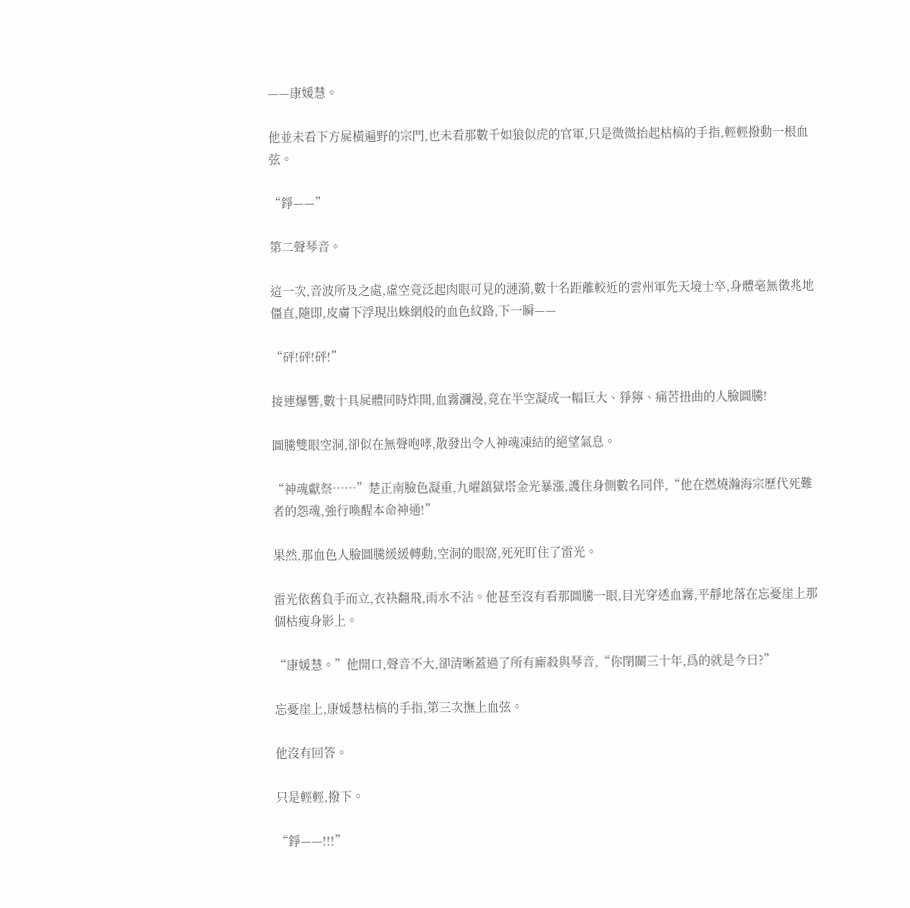——康媛慧。

他並未看下方屍橫遍野的宗門,也未看那數千如狼似虎的官軍,只是微微抬起枯槁的手指,輕輕撥動一根血弦。

“錚——”

第二聲琴音。

這一次,音波所及之處,虛空竟泛起肉眼可見的漣漪,數十名距離較近的雲州軍先天境士卒,身體毫無徵兆地僵直,隨即,皮膚下浮現出蛛網般的血色紋路,下一瞬——

“砰!砰!砰!”

接連爆響,數十具屍體同時炸開,血霧瀰漫,竟在半空凝成一幅巨大、猙獰、痛苦扭曲的人臉圖騰!

圖騰雙眼空洞,卻似在無聲咆哮,散發出令人神魂凍結的絕望氣息。

“神魂獻祭……”楚正南臉色凝重,九曜鎮獄塔金光暴漲,護住身側數名同伴,“他在燃燒瀚海宗歷代死難者的怨魂,強行喚醒本命神通!”

果然,那血色人臉圖騰緩緩轉動,空洞的眼窩,死死盯住了雷光。

雷光依舊負手而立,衣袂翻飛,雨水不沾。他甚至沒有看那圖騰一眼,目光穿透血霧,平靜地落在忘憂崖上那個枯瘦身影上。

“康媛慧。”他開口,聲音不大,卻清晰蓋過了所有廝殺與琴音,“你閉關三十年,爲的就是今日?”

忘憂崖上,康媛慧枯槁的手指,第三次撫上血弦。

他沒有回答。

只是輕輕,撥下。

“錚——!!!”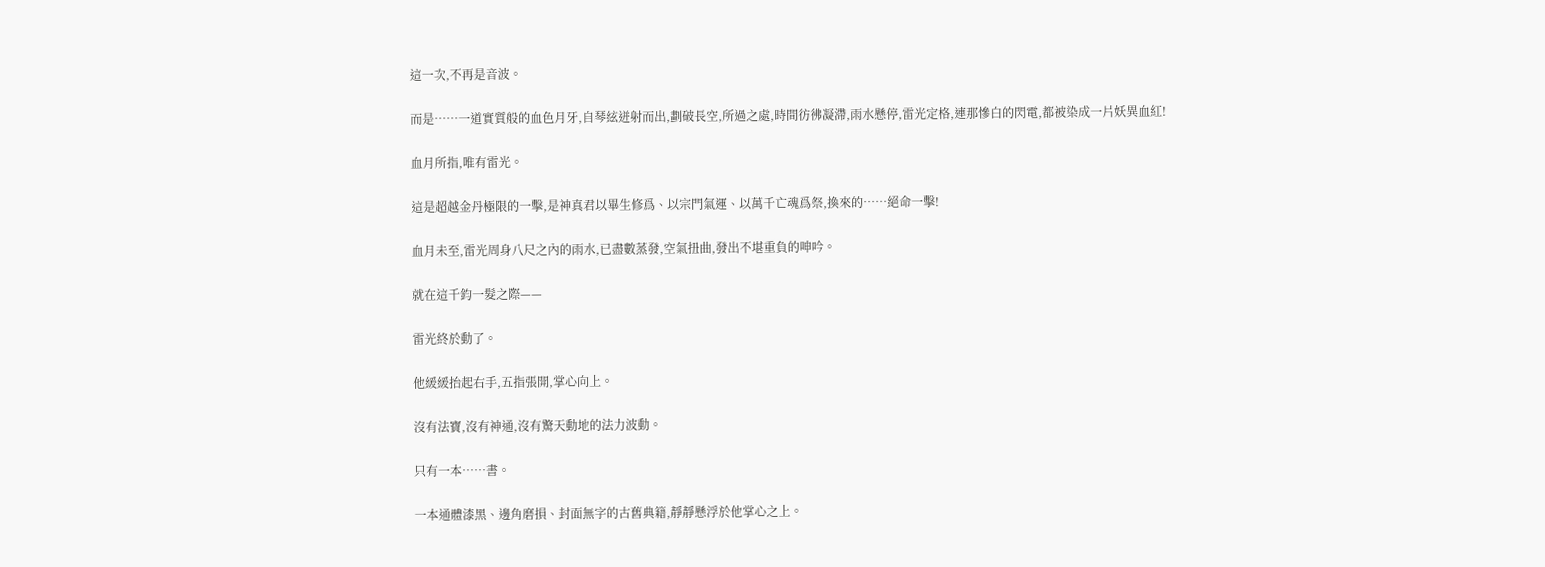這一次,不再是音波。

而是……一道實質般的血色月牙,自琴絃迸射而出,劃破長空,所過之處,時間彷彿凝滯,雨水懸停,雷光定格,連那慘白的閃電,都被染成一片妖異血紅!

血月所指,唯有雷光。

這是超越金丹極限的一擊,是神真君以畢生修爲、以宗門氣運、以萬千亡魂爲祭,換來的……絕命一擊!

血月未至,雷光周身八尺之內的雨水,已盡數蒸發,空氣扭曲,發出不堪重負的呻吟。

就在這千鈞一髮之際——

雷光終於動了。

他緩緩抬起右手,五指張開,掌心向上。

沒有法寶,沒有神通,沒有驚天動地的法力波動。

只有一本……書。

一本通體漆黑、邊角磨損、封面無字的古舊典籍,靜靜懸浮於他掌心之上。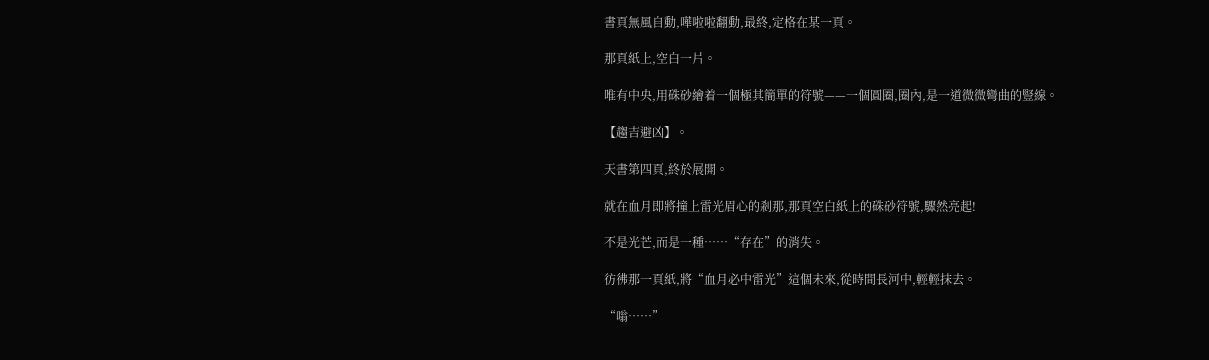書頁無風自動,嘩啦啦翻動,最終,定格在某一頁。

那頁紙上,空白一片。

唯有中央,用硃砂繪着一個極其簡單的符號——一個圓圈,圈內,是一道微微彎曲的豎線。

【趨吉避凶】。

天書第四頁,終於展開。

就在血月即將撞上雷光眉心的剎那,那頁空白紙上的硃砂符號,驟然亮起!

不是光芒,而是一種……“存在”的消失。

彷彿那一頁紙,將“血月必中雷光”這個未來,從時間長河中,輕輕抹去。

“嗡……”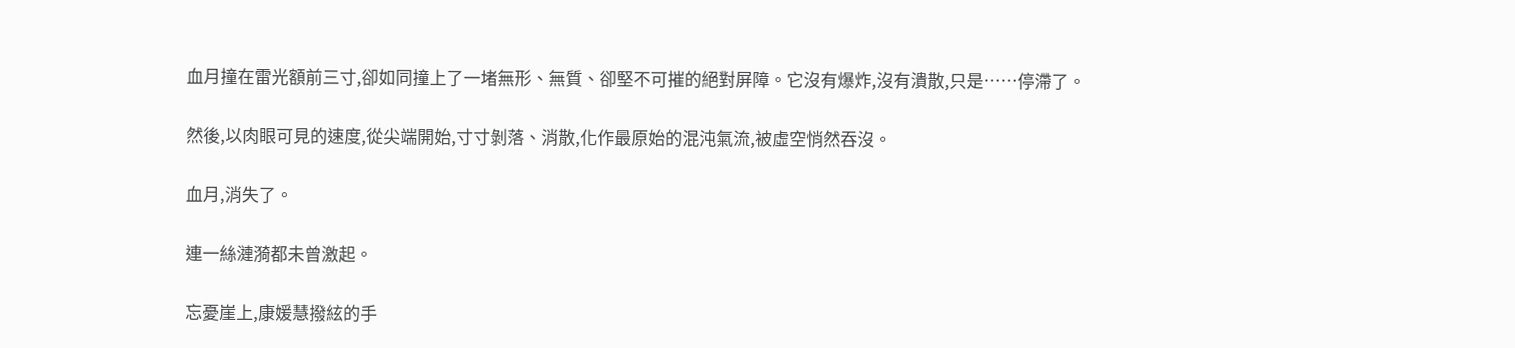血月撞在雷光額前三寸,卻如同撞上了一堵無形、無質、卻堅不可摧的絕對屏障。它沒有爆炸,沒有潰散,只是……停滯了。

然後,以肉眼可見的速度,從尖端開始,寸寸剝落、消散,化作最原始的混沌氣流,被虛空悄然吞沒。

血月,消失了。

連一絲漣漪都未曾激起。

忘憂崖上,康媛慧撥絃的手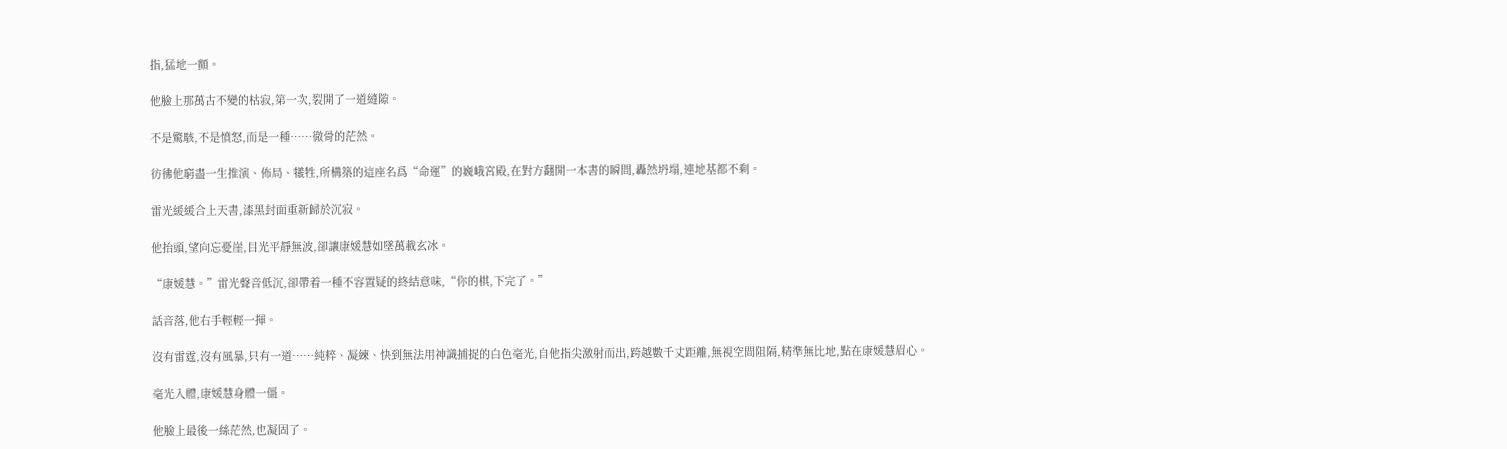指,猛地一顫。

他臉上那萬古不變的枯寂,第一次,裂開了一道縫隙。

不是驚駭,不是憤怒,而是一種……徹骨的茫然。

彷彿他窮盡一生推演、佈局、犧牲,所構築的這座名爲“命運”的巍峨宮殿,在對方翻開一本書的瞬間,轟然坍塌,連地基都不剩。

雷光緩緩合上天書,漆黑封面重新歸於沉寂。

他抬頭,望向忘憂崖,目光平靜無波,卻讓康媛慧如墜萬載玄冰。

“康媛慧。”雷光聲音低沉,卻帶着一種不容置疑的終結意味,“你的棋,下完了。”

話音落,他右手輕輕一揮。

沒有雷霆,沒有風暴,只有一道……純粹、凝練、快到無法用神識捕捉的白色毫光,自他指尖激射而出,跨越數千丈距離,無視空間阻隔,精準無比地,點在康媛慧眉心。

毫光入體,康媛慧身體一僵。

他臉上最後一絲茫然,也凝固了。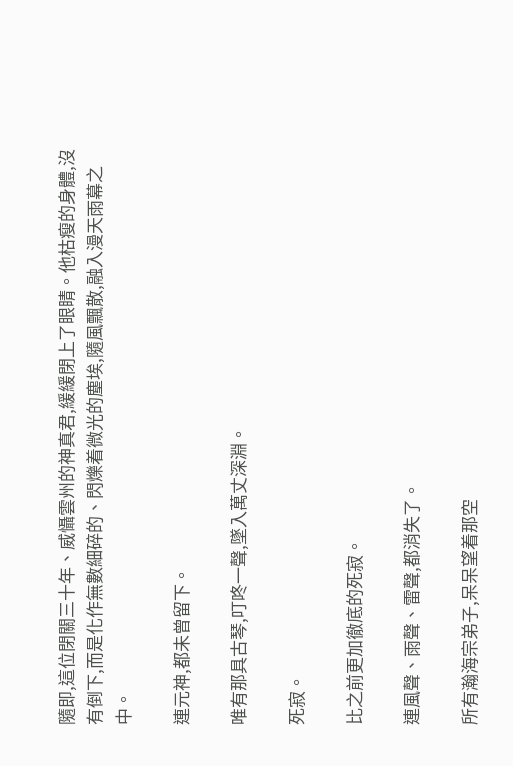隨即,這位閉關三十年、威懾雲州的神真君,緩緩閉上了眼睛。他枯瘦的身體,沒有倒下,而是化作無數細碎的、閃爍着微光的塵埃,隨風飄散,融入漫天雨幕之中。

連元神,都未曾留下。

唯有那具古琴,叮咚一聲,墜入萬丈深淵。

死寂。

比之前更加徹底的死寂。

連風聲、雨聲、雷聲,都消失了。

所有瀚海宗弟子,呆呆望着那空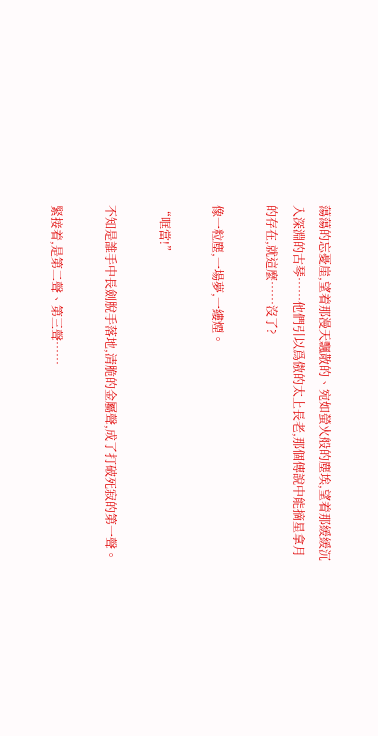蕩蕩的忘憂崖,望着那漫天飄散的、宛如螢火般的塵埃,望着那緩緩沉入深淵的古琴……他們引以爲傲的太上長老,那個傳說中能摘星拿月的存在,就這麼……沒了?

像一粒塵,一場夢,一縷煙。

“哐當!”

不知是誰手中長劍脫手落地,清脆的金屬聲,成了打破死寂的第一聲。

緊接着,是第二聲、第三聲……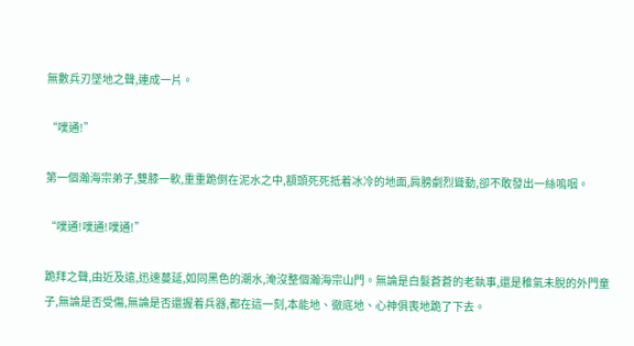無數兵刃墜地之聲,連成一片。

“噗通!”

第一個瀚海宗弟子,雙膝一軟,重重跪倒在泥水之中,額頭死死抵着冰冷的地面,肩膀劇烈聳動,卻不敢發出一絲嗚咽。

“噗通!噗通!噗通!”

跪拜之聲,由近及遠,迅速蔓延,如同黑色的潮水,淹沒整個瀚海宗山門。無論是白髮蒼蒼的老執事,還是稚氣未脫的外門童子,無論是否受傷,無論是否還握着兵器,都在這一刻,本能地、徹底地、心神俱喪地跪了下去。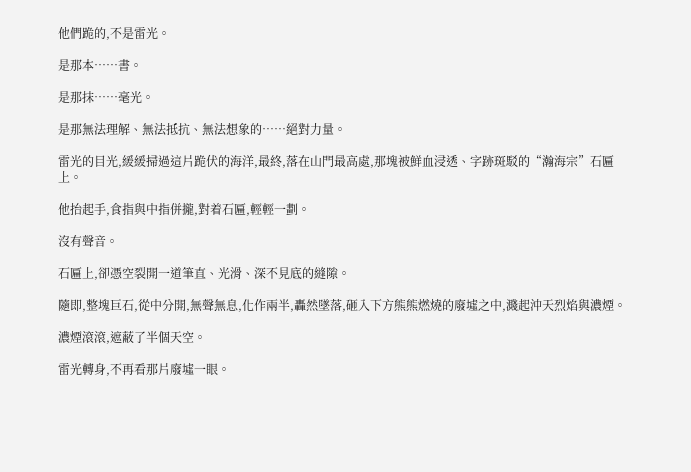他們跪的,不是雷光。

是那本……書。

是那抹……毫光。

是那無法理解、無法抵抗、無法想象的……絕對力量。

雷光的目光,緩緩掃過這片跪伏的海洋,最終,落在山門最高處,那塊被鮮血浸透、字跡斑駁的“瀚海宗”石匾上。

他抬起手,食指與中指併攏,對着石匾,輕輕一劃。

沒有聲音。

石匾上,卻憑空裂開一道筆直、光滑、深不見底的縫隙。

隨即,整塊巨石,從中分開,無聲無息,化作兩半,轟然墜落,砸入下方熊熊燃燒的廢墟之中,濺起沖天烈焰與濃煙。

濃煙滾滾,遮蔽了半個天空。

雷光轉身,不再看那片廢墟一眼。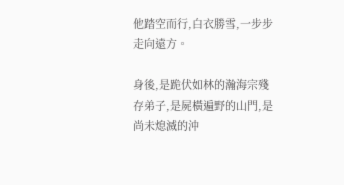他踏空而行,白衣勝雪,一步步走向遠方。

身後,是跪伏如林的瀚海宗殘存弟子,是屍橫遍野的山門,是尚未熄滅的沖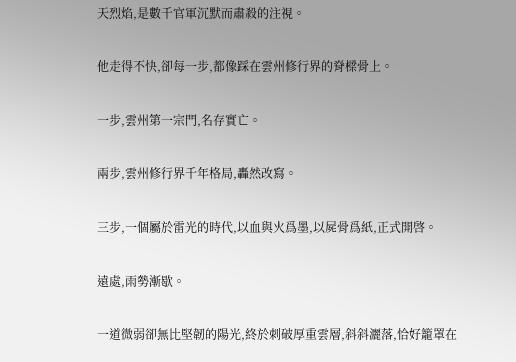天烈焰,是數千官軍沉默而肅殺的注視。

他走得不快,卻每一步,都像踩在雲州修行界的脊樑骨上。

一步,雲州第一宗門,名存實亡。

兩步,雲州修行界千年格局,轟然改寫。

三步,一個屬於雷光的時代,以血與火爲墨,以屍骨爲紙,正式開啓。

遠處,雨勢漸歇。

一道微弱卻無比堅韌的陽光,終於刺破厚重雲層,斜斜灑落,恰好籠罩在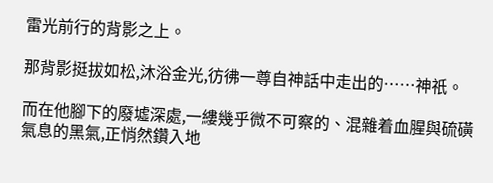雷光前行的背影之上。

那背影挺拔如松,沐浴金光,彷彿一尊自神話中走出的……神祇。

而在他腳下的廢墟深處,一縷幾乎微不可察的、混雜着血腥與硫磺氣息的黑氣,正悄然鑽入地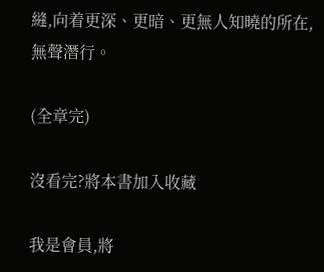縫,向着更深、更暗、更無人知曉的所在,無聲潛行。

(全章完)

沒看完?將本書加入收藏

我是會員,將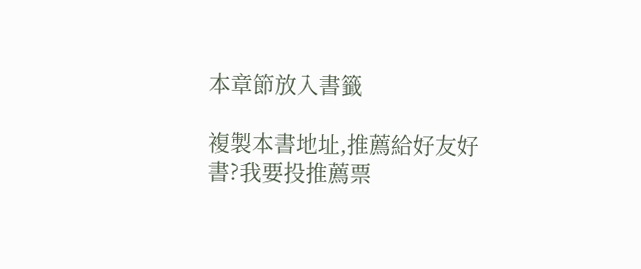本章節放入書籤

複製本書地址,推薦給好友好書?我要投推薦票